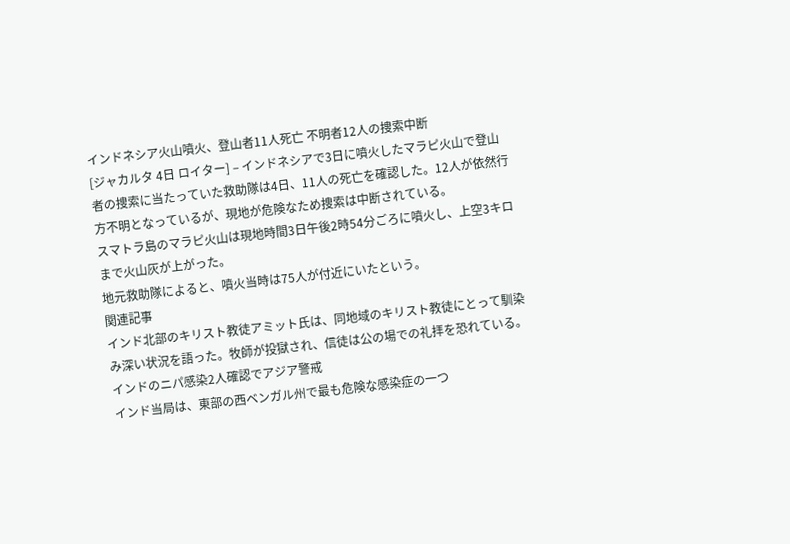インドネシア火山噴火、登山者11人死亡 不明者12人の捜索中断
[ジャカルタ 4日 ロイター] – インドネシアで3日に噴火したマラピ火山で登山者の捜索に当たっていた救助隊は4日、11人の死亡を確認した。12人が依然行方不明となっているが、現地が危険なため捜索は中断されている。
スマトラ島のマラピ火山は現地時間3日午後2時54分ごろに噴火し、上空3キロまで火山灰が上がった。
地元救助隊によると、噴火当時は75人が付近にいたという。
関連記事
インド北部のキリスト教徒アミット氏は、同地域のキリスト教徒にとって馴染み深い状況を語った。牧師が投獄され、信徒は公の場での礼拝を恐れている。
インドのニパ感染2人確認でアジア警戒
インド当局は、東部の西ベンガル州で最も危険な感染症の一つ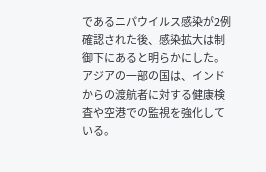であるニパウイルス感染が2例確認された後、感染拡大は制御下にあると明らかにした。アジアの一部の国は、インドからの渡航者に対する健康検査や空港での監視を強化している。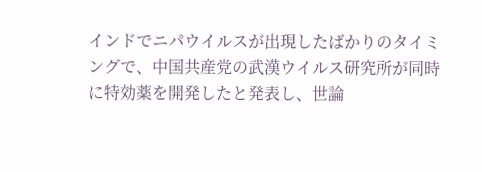インドでニパウイルスが出現したばかりのタイミングで、中国共産党の武漢ウイルス研究所が同時に特効薬を開発したと発表し、世論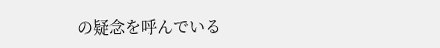の疑念を呼んでいる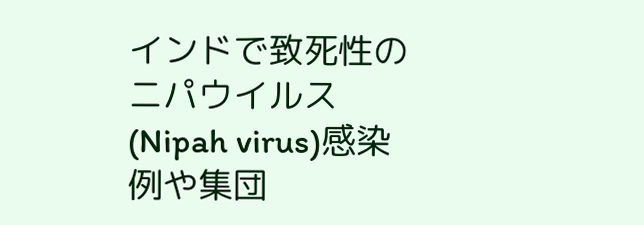インドで致死性のニパウイルス(Nipah virus)感染例や集団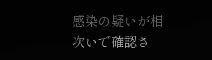感染の疑いが相次いで確認さ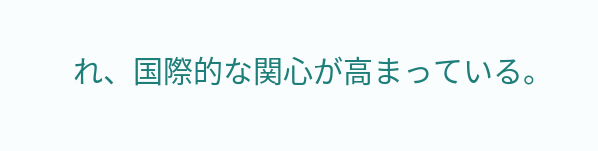れ、国際的な関心が高まっている。